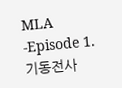MLA -Episode 1. 기동전사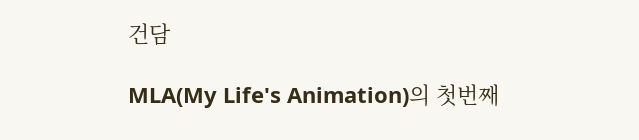건담

MLA(My Life's Animation)의 첫번째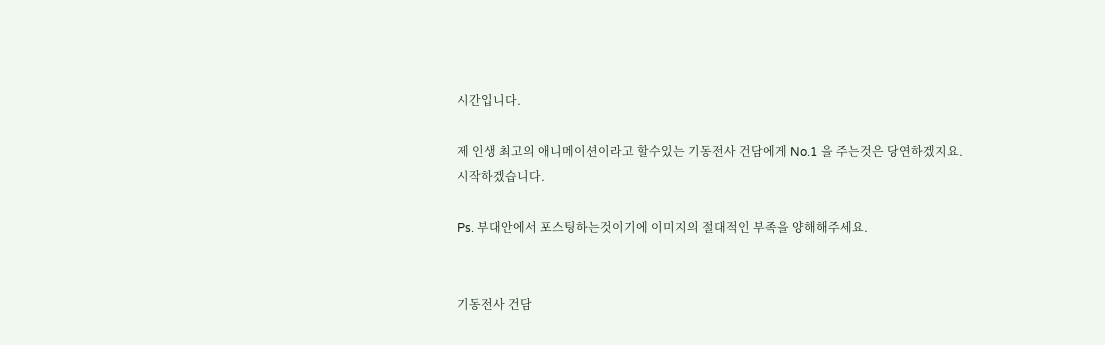시간입니다.

제 인생 최고의 애니메이션이라고 할수있는 기동전사 건담에게 No.1 을 주는것은 당연하겠지요.
시작하겠습니다.

Ps. 부대안에서 포스팅하는것이기에 이미지의 절대적인 부족을 양해해주세요.


기동전사 건담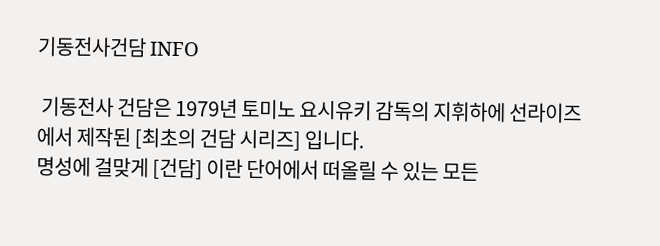기동전사건담 INFO

 기동전사 건담은 1979년 토미노 요시유키 감독의 지휘하에 선라이즈에서 제작된 [최초의 건담 시리즈] 입니다.
명성에 걸맞게 [건담] 이란 단어에서 떠올릴 수 있는 모든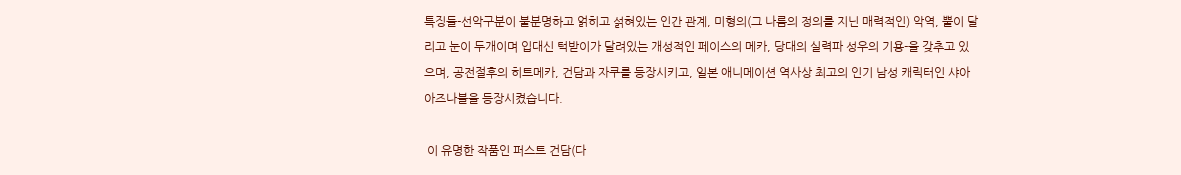특징들-선악구분이 불분명하고 얽히고 섥혀있는 인간 관계, 미형의(그 나름의 정의를 지닌 매력적인) 악역, 뿔이 달리고 눈이 두개이며 입대신 턱받이가 달려있는 개성적인 페이스의 메카, 당대의 실력파 성우의 기용-을 갖추고 있으며, 공전절후의 히트메카, 건담과 자쿠를 등장시키고, 일본 애니메이션 역사상 최고의 인기 남성 캐릭터인 샤아 아즈나블을 등장시켰습니다.

 이 유명한 작품인 퍼스트 건담(다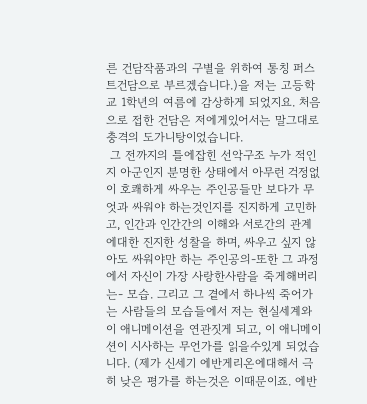른 건담작품과의 구별을 위하여 통칭 퍼스트건담으로 부르겠습니다.)을 저는 고등학교 1학년의 여름에 감상하게 되었지요. 처음으로 접한 건담은 저에게있어서는 말그대로 충격의 도가니탕이었습니다.
 그 전까지의 틀에잡힌 선악구조 누가 적인지 아군인지 분명한 상태에서 아무런 걱정없이 호쾌하게 싸우는 주인공들만 보다가 무엇과 싸워야 하는것인지를 진지하게 고민하고, 인간과 인간간의 이해와 서로간의 관계에대한 진지한 성찰을 하며, 싸우고 싶지 않아도 싸워야만 하는 주인공의-또한 그 과정에서 자신이 가장 사랑한사람을 죽게해버리는- 모습. 그리고 그 곁에서 하나씩 죽어가는 사람들의 모습들에서 저는 현실세계와 이 애니메이션을 연관짓게 되고, 이 애니메이션이 시사하는 무언가를 읽을수있게 되었습니다. (제가 신세기 에반게리온에대해서 극히 낮은 평가를 하는것은 이때문이죠. 에반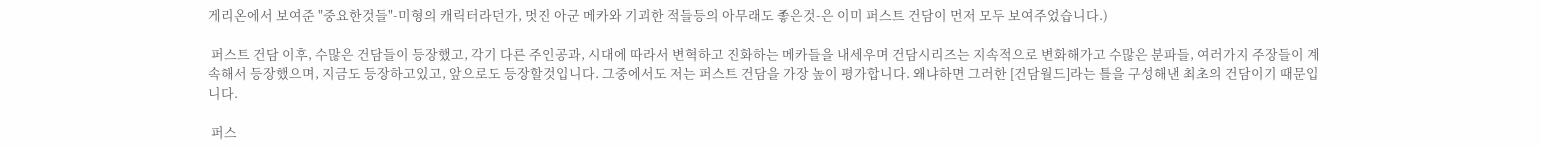게리온에서 보여준 "중요한것들"-미형의 캐릭터라던가, 멋진 아군 메카와 기괴한 적들등의 아무래도 좋은것-은 이미 퍼스트 건담이 먼저 모두 보여주었습니다.)

 퍼스트 건담 이후, 수많은 건담들이 등장했고, 각기 다른 주인공과, 시대에 따라서 변혁하고 진화하는 메카들을 내세우며 건담시리즈는 지속적으로 변화해가고 수많은 분파들, 여러가지 주장들이 계속해서 등장했으며, 지금도 등장하고있고, 앞으로도 등장할것입니다. 그중에서도 저는 퍼스트 건담을 가장 높이 평가합니다. 왜냐하면 그러한 [건담월드]라는 틀을 구성해낸 최초의 건담이기 때문입니다.

 퍼스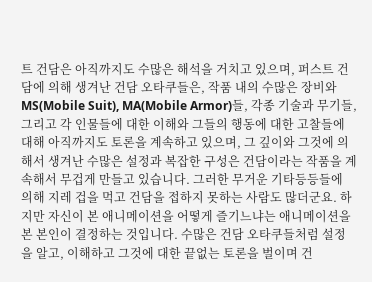트 건담은 아직까지도 수많은 해석을 거치고 있으며, 퍼스트 건담에 의해 생겨난 건담 오타쿠들은, 작품 내의 수많은 장비와 MS(Mobile Suit), MA(Mobile Armor)들, 각종 기술과 무기들, 그리고 각 인물들에 대한 이해와 그들의 행동에 대한 고찰들에 대해 아직까지도 토론을 계속하고 있으며, 그 깊이와 그것에 의해서 생겨난 수많은 설정과 복잡한 구성은 건담이라는 작품을 계속해서 무겁게 만들고 있습니다. 그러한 무거운 기타등등들에 의해 지레 겁을 먹고 건담을 접하지 못하는 사람도 많더군요. 하지만 자신이 본 애니메이션을 어떻게 즐기느냐는 애니메이션을 본 본인이 결정하는 것입니다. 수많은 건담 오타쿠들처럼 설정을 알고, 이해하고 그것에 대한 끝없는 토론을 벌이며 건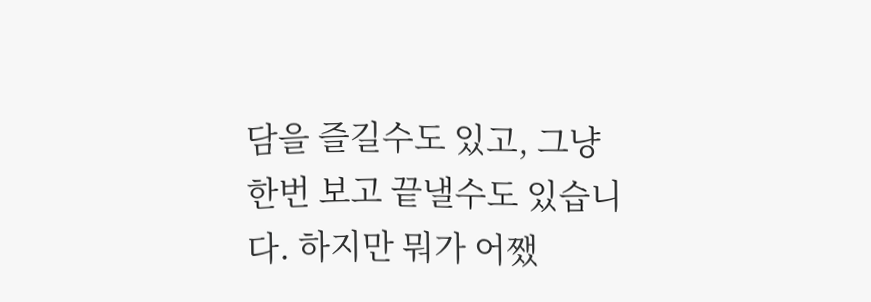담을 즐길수도 있고, 그냥 한번 보고 끝낼수도 있습니다. 하지만 뭐가 어쨌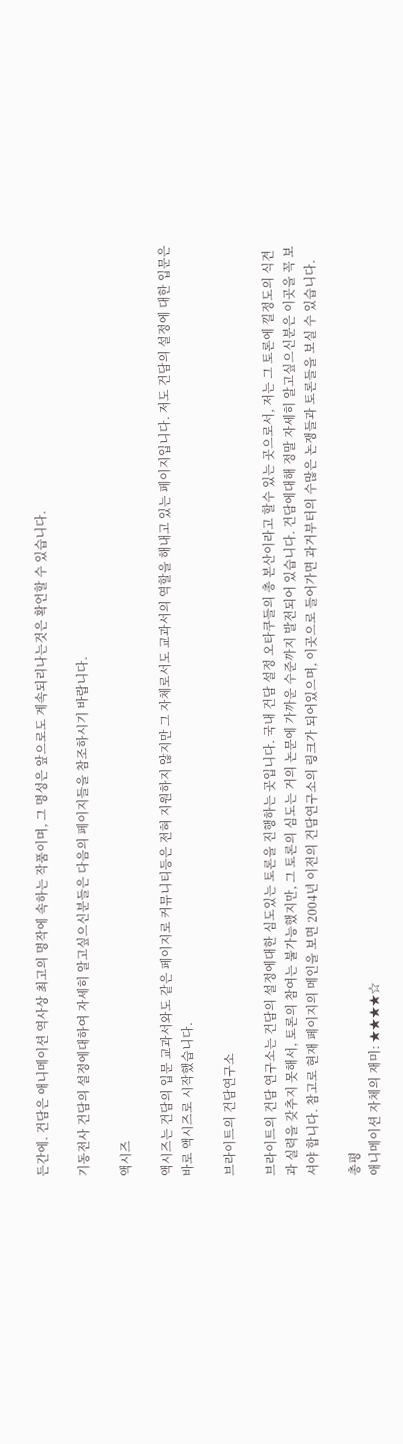든간에. 건담은 애니메이션 역사상 최고의 명작에 속하는 작품이며, 그 명성은 앞으로도 계속되리나는것은 확언할 수 있습니다.

기동전사 건담의 설정에대하여 자세히 알고싶으신분들은 다음의 페이지들을 참조하시기 바랍니다.

액시즈

액시즈는 건담의 입문 교과서와도 같은 페이지로 커뮤니티등은 전혀 지원하지 않지만 그 자체로서도 교과서의 역할을 해내고 있는 페이지입니다. 저도 건담의 설정에 대한 입문은 바로 액시즈로 시작했습니다.

브라이트의 건담연구소

브라이트의 건담 연구소는 건담의 설정에대한 심도있는 토론을 진행하는 곳입니다. 국내 건담 설정 오타쿠들의 총 본산이라고 할수 있는 곳으로서, 저는 그 토론에 낄정도의 식견과 실력을 갖추지 못해서, 토론의 참여는 불가능했지만, 그 토론의 심도는 거의 논문에 가까운 수준까지 발전되어 있습니다. 건담에대해 정말 자세히 알고싶으신분은 이곳을 꼭 보셔야 합니다. 참고로 현재 페이지의 메인을 보면 2004년 이전의 건담연구소의 링크가 되어있으며, 이곳으로 들어가면 과거부터의 수많은 논쟁들과 토론들을 보실 수 있습니다.

총평
애니메이션 자체의 재미: ★★★★☆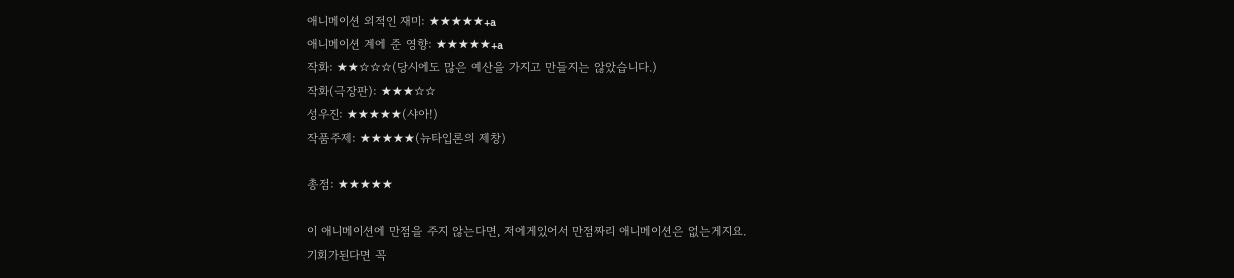애니메이션 외적인 재미: ★★★★★+a
애니메이션 계에 준 영향: ★★★★★+a
작화: ★★☆☆☆(당시에도 많은 예산을 가지고 만들지는 않았습니다.)
작화(극장판): ★★★☆☆
성우진: ★★★★★(샤아!)
작품주제: ★★★★★(뉴타입론의 제창)

총점: ★★★★★

이 애니메이션에 만점을 주지 않는다면, 저에게있어서 만점짜리 애니메이션은 없는게지요.
기회가된다면 꼭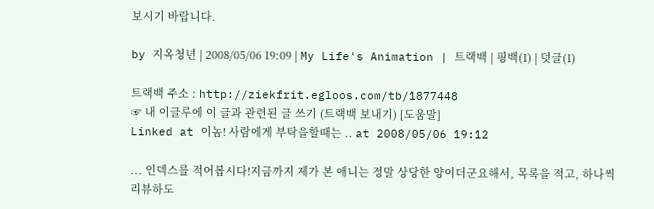보시기 바랍니다.

by 지옥청년 | 2008/05/06 19:09 | My Life's Animation | 트랙백 | 핑백(1) | 덧글(1)

트랙백 주소 : http://ziekfrit.egloos.com/tb/1877448
☞ 내 이글루에 이 글과 관련된 글 쓰기 (트랙백 보내기) [도움말]
Linked at 이놈! 사람에게 부탁을할때는 .. at 2008/05/06 19:12

... 인덱스를 적어봅시다!지금까지 제가 본 애니는 정말 상당한 양이더군요해서, 목록을 적고, 하나씩 리뷰하도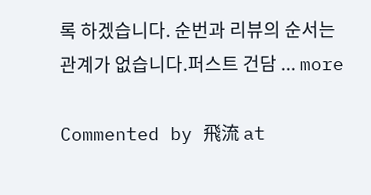록 하겠습니다. 순번과 리뷰의 순서는 관계가 없습니다.퍼스트 건담 ... more

Commented by 飛流 at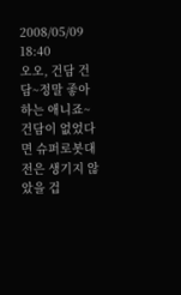2008/05/09 18:40
오오, 건담 건담~정말 좋아하는 애니죠~건담이 없었다면 슈퍼로봇대전은 생기지 않았을 겁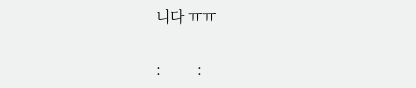니다 ㅠㅠ

:         :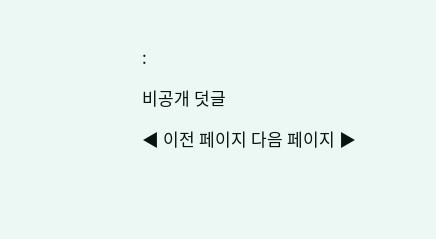:

비공개 덧글

◀ 이전 페이지 다음 페이지 ▶